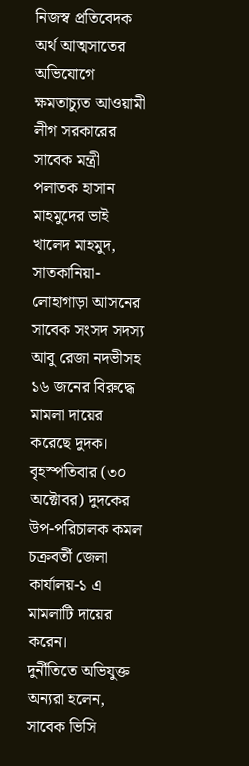নিজস্ব প্রতিবেদক
অর্থ আত্মসাতের অভিযোগে ক্ষমতাচ্যুত আওয়ামী লীগ সরকারের সাবেক মন্ত্রী পলাতক হাসান মাহমুদের ভাই খালেদ মাহমুদ, সাতকানিয়া-লোহাগাড়া আসনের সাবেক সংসদ সদস্য আবু রেজা নদভীসহ ১৬ জনের বিরুদ্ধে মামলা দায়ের করেছে দুদক।
বৃহস্পতিবার (৩০ অক্টোবর) দুদকের উপ-পরিচালক কমল চক্রবর্তী জেলা কার্যালয়-১ এ মামলাটি দায়ের করেন।
দুর্নীতিতে অভিযুক্ত অন্যরা হলেন, সাবেক ভিসি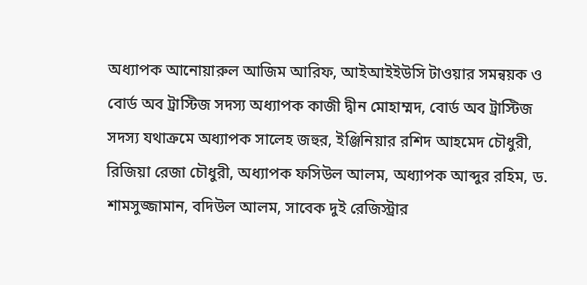অধ্যাপক আনোয়ারুল আজিম আরিফ, আইআইইউসি টাওয়ার সমন্বয়ক ও বোর্ড অব ট্রাস্টিজ সদস্য অধ্যাপক কাজী দ্বীন মোহাম্মদ, বোর্ড অব ট্রাস্টিজ সদস্য যথাক্রমে অধ্যাপক সালেহ জহুর, ইঞ্জিনিয়ার রশিদ আহমেদ চৌধুরী, রিজিয়া রেজা চৌধুরী, অধ্যাপক ফসিউল আলম, অধ্যাপক আব্দুর রহিম, ড. শামসুজ্জামান, বদিউল আলম, সাবেক দুই রেজিস্ট্রার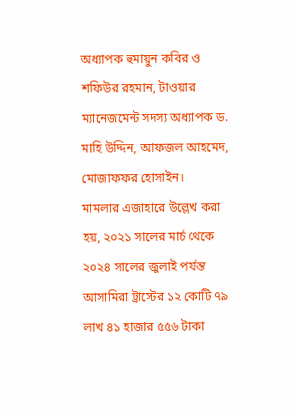অধ্যাপক হুমায়ুন কবির ও শফিউর রহমান, টাওয়ার ম্যানেজমেন্ট সদস্য অধ্যাপক ড. মাহি উদ্দিন, আফজল আহমেদ, মোজাফফর হোসাইন।
মামলার এজাহারে উল্লেখ করা হয়, ২০২১ সালের মার্চ থেকে ২০২৪ সালের জুলাই পর্যন্ত আসামিরা ট্রাস্টের ১২ কোটি ৭৯ লাখ ৪১ হাজার ৫৫৬ টাকা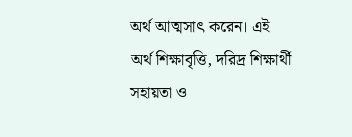অর্থ আত্মসাৎ করেন। এই অর্থ শিক্ষাবৃত্তি, দরিদ্র শিক্ষার্থী সহায়তা ও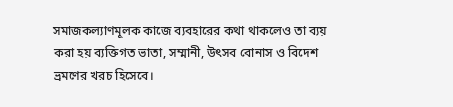সমাজকল্যাণমূলক কাজে ব্যবহারের কথা থাকলেও তা ব্যয় করা হয় ব্যক্তিগত ভাতা, সম্মানী, উৎসব বোনাস ও বিদেশ ভ্রমণের খরচ হিসেবে।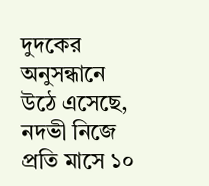দুদকের অনুসন্ধানে উঠে এসেছে, নদভী নিজে প্রতি মাসে ১০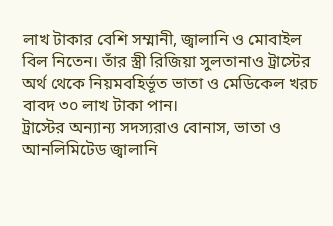লাখ টাকার বেশি সম্মানী, জ্বালানি ও মোবাইল বিল নিতেন। তাঁর স্ত্রী রিজিয়া সুলতানাও ট্রাস্টের অর্থ থেকে নিয়মবহির্ভূত ভাতা ও মেডিকেল খরচ বাবদ ৩০ লাখ টাকা পান।
ট্রাস্টের অন্যান্য সদস্যরাও বোনাস, ভাতা ও আনলিমিটেড জ্বালানি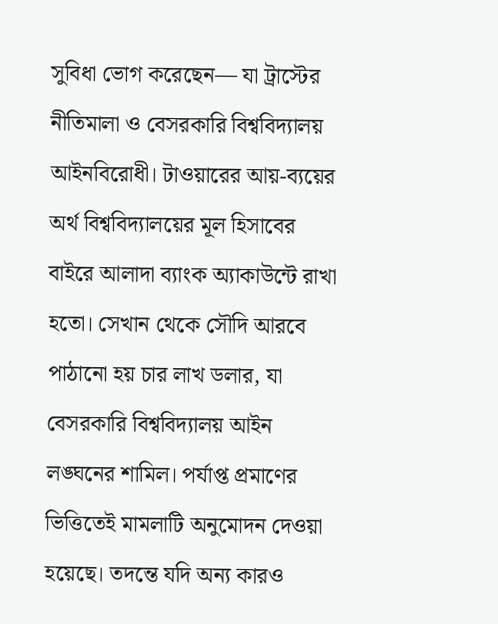সুবিধা ভোগ করেছেন— যা ট্রাস্টের নীতিমালা ও বেসরকারি বিশ্ববিদ্যালয় আইনবিরোধী। টাওয়ারের আয়-ব্যয়ের অর্থ বিশ্ববিদ্যালয়ের মূল হিসাবের বাইরে আলাদা ব্যাংক অ্যাকাউন্টে রাখা হতো। সেখান থেকে সৌদি আরবে পাঠানো হয় চার লাখ ডলার, যা বেসরকারি বিশ্ববিদ্যালয় আইন লঙ্ঘনের শামিল। পর্যাপ্ত প্রমাণের ভিত্তিতেই মামলাটি অনুমোদন দেওয়া হয়েছে। তদন্তে যদি অন্য কারও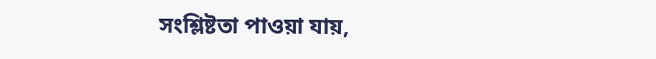সংশ্লিষ্টতা পাওয়া যায়,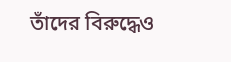তাঁদের বিরুদ্ধেও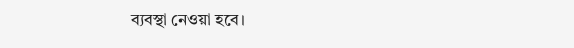ব্যবস্থা নেওয়া হবে।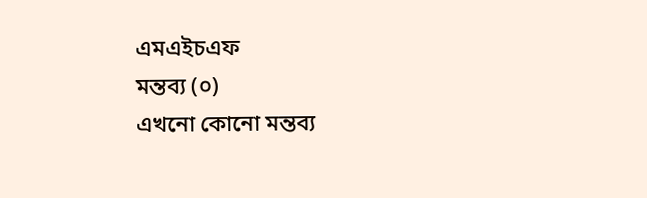এমএইচএফ
মন্তব্য (০)
এখনো কোনো মন্তব্য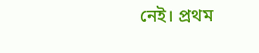নেই। প্রথম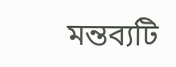মন্তব্যটি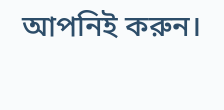আপনিই করুন।